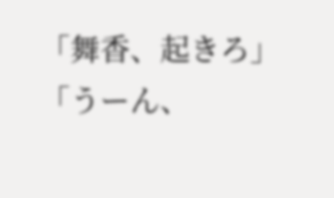「舞香、起きろ」 「うーん、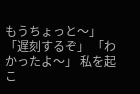もうちょっと〜」 「遅刻するぞ」 「わかったよ〜」 私を起こ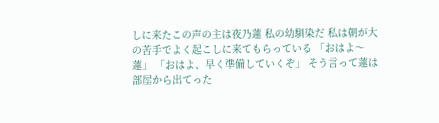しに来たこの声の主は夜乃蓮 私の幼馴染だ 私は朝が大の苦手でよく起こしに来てもらっている 「おはよ〜蓮」 「おはよ、早く準備していくぞ」 そう言って蓮は部屋から出てった